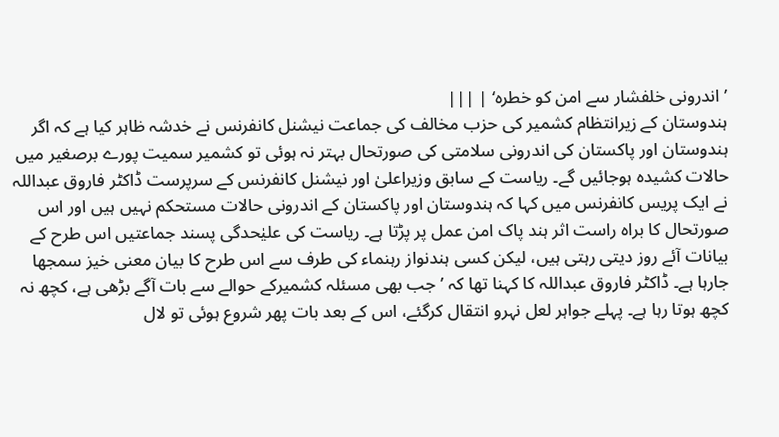’اندرونی خلفشار سے امن کو خطرہ‘ | |||
ہندوستان کے زیرانتظام کشمیر کی حزب مخالف کی جماعت نیشنل کانفرنس نے خدشہ ظاہر کیا ہے کہ اگر ہندوستان اور پاکستان کی اندرونی سلامتی کی صورتحال بہتر نہ ہوئی تو کشمیر سمیت پورے برصغیر میں حالات کشیدہ ہوجائیں گے۔ ریاست کے سابق وزیراعلیٰ اور نیشنل کانفرنس کے سرپرست ڈاکٹر فاروق عبداللہ نے ایک پریس کانفرنس میں کہا کہ ہندوستان اور پاکستان کے اندرونی حالات مستحکم نہیں ہیں اور اس صورتحال کا براہ راست اثر ہند پاک امن عمل پر پڑتا ہے۔ ریاست کی علیٰحدگی پسند جماعتیں اس طرح کے بیانات آئے روز دیتی رہتی ہیں، لیکن کسی ہندنواز رہنماء کی طرف سے اس طرح کا بیان معنی خیز سمجھا جارہا ہے۔ ڈاکٹر فاروق عبداللہ کا کہنا تھا کہ ’جب بھی مسئلہ کشمیرکے حوالے سے بات آگے بڑھی ہے، کچھ نہ کچھ ہوتا رہا ہے۔ پہلے جواہر لعل نہرو انتقال کرگئے، اس کے بعد بات پھر شروع ہوئی تو لال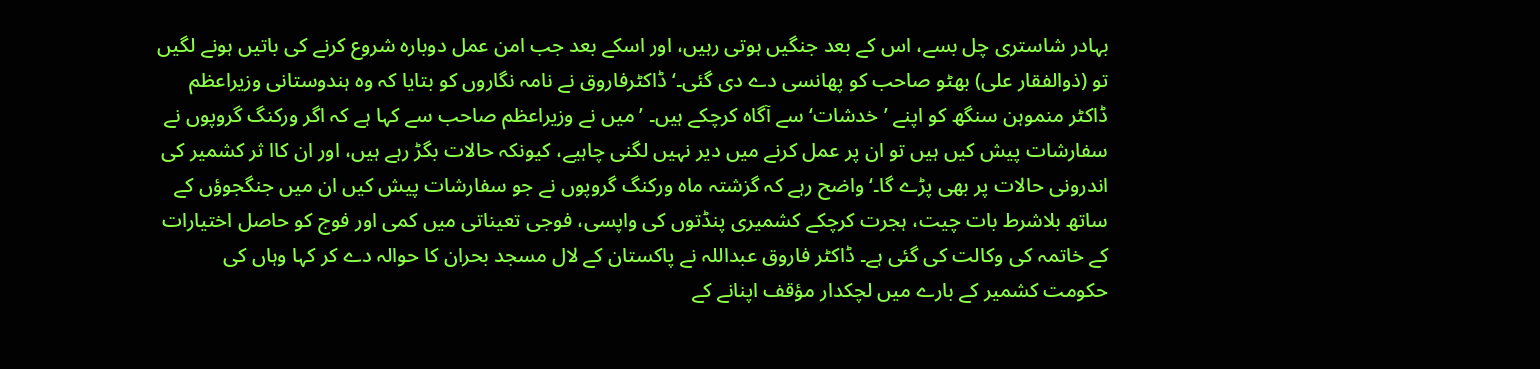بہادر شاستری چل بسے، اس کے بعد جنگیں ہوتی رہیں، اور اسکے بعد جب امن عمل دوبارہ شروع کرنے کی باتیں ہونے لگیں تو (ذوالفقار علی) بھٹو صاحب کو پھانسی دے دی گئی۔‘ ڈاکٹرفاروق نے نامہ نگاروں کو بتایا کہ وہ ہندوستانی وزیراعظم ڈاکٹر منموہن سنگھ کو اپنے ’خدشات‘ سے آگاہ کرچکے ہیں۔ ’میں نے وزیراعظم صاحب سے کہا ہے کہ اگر ورکنگ گروپوں نے سفارشات پیش کیں ہیں تو ان پر عمل کرنے میں دیر نہیں لگنی چاہیے، کیونکہ حالات بگڑ رہے ہیں، اور ان کاا ثر کشمیر کی اندرونی حالات پر بھی پڑے گا۔‘ واضح رہے کہ گزشتہ ماہ ورکنگ گروپوں نے جو سفارشات پیش کیں ان میں جنگجوؤں کے ساتھ بلاشرط بات چیت، ہجرت کرچکے کشمیری پنڈتوں کی واپسی، فوجی تعیناتی میں کمی اور فوج کو حاصل اختیارات کے خاتمہ کی وکالت کی گئی ہے۔ ڈاکٹر فاروق عبداللہ نے پاکستان کے لال مسجد بحران کا حوالہ دے کر کہا وہاں کی حکومت کشمیر کے بارے میں لچکدار مؤقف اپنانے کے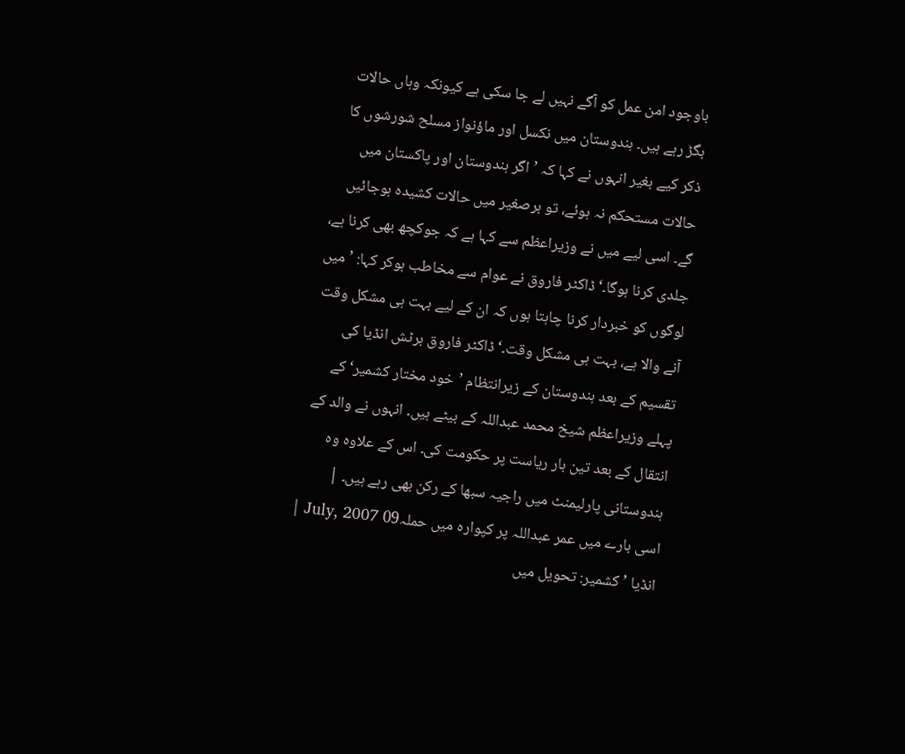باوجود امن عمل کو آگے نہیں لے جا سکی ہے کیونکہ وہاں حالات بگڑ رہے ہیں۔ ہندوستان میں نکسل اور ماؤنواز مسلح شورشوں کا ذکر کیے بغیر انہوں نے کہا کہ ’اگر ہندوستان اور پاکستان میں حالات مستحکم نہ ہوئے، تو برصغیر میں حالات کشیدہ ہوجائیں گے۔ اسی لیے میں نے وزیراعظم سے کہا ہے کہ جوکچھ بھی کرنا ہے، جلدی کرنا ہوگا۔‘ ڈاکٹر فاروق نے عوام سے مخاطب ہوکر کہا: ’میں لوگوں کو خبردار کرنا چاہتا ہوں کہ ان کے لیے بہت ہی مشکل وقت آنے والا ہے، بہت ہی مشکل وقت۔‘ ڈاکٹر فاروق برٹش انڈیا کی تقسیم کے بعد ہندوستان کے زیرانتظام ’خود مختار کشمیر‘ کے پہلے وزیراعظم شیخ محمد عبداللہ کے بیٹے ہیں۔ انہوں نے والد کے انتقال کے بعد تین بار ریاست پر حکومت کی۔ اس کے علاوہ وہ ہندوستانی پارلیمنٹ میں راجیہ سبھا کے رکن بھی رہے ہیں۔ |
اسی بارے میں عمر عبداللہ پر کپوارہ میں حملہ09 July, 2007 | انڈیا ’کشمیر: تحویل میں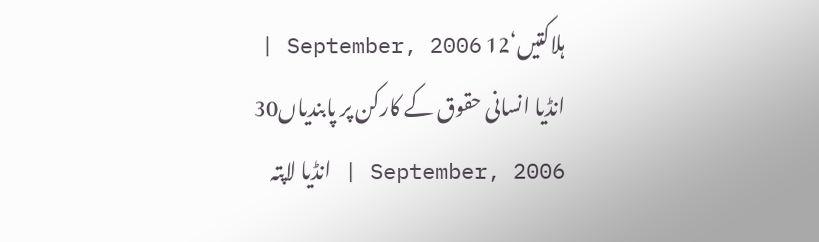ہلاکتیں‘12 September, 2006 | انڈیا انسانی حقوق کے کارکن پر پابندیاں30 September, 2006 | انڈیا لاپتہ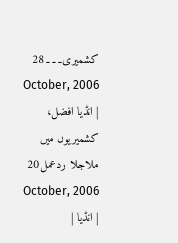کشمیری۔۔۔28 October, 2006 | انڈیا افضل، کشمیریوں میں ملاجلا ردعمل20 October, 2006 | انڈیا |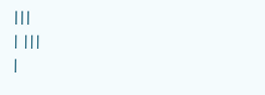|||
| |||
|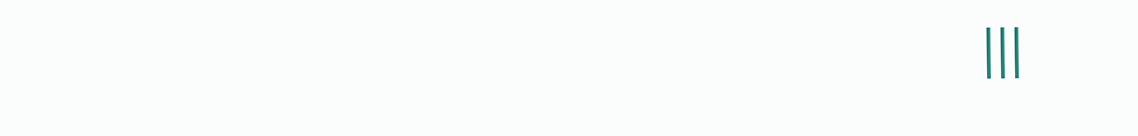|||